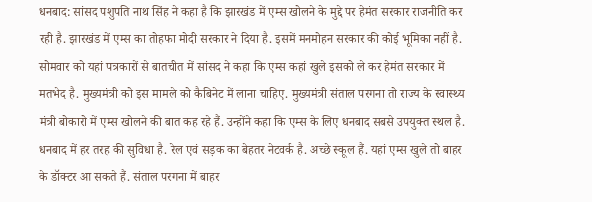धनबाद: सांसद पशुपति नाथ सिंह ने कहा है कि झारखंड में एम्स खोलने के मुद्दे पर हेमंत सरकार राजनीति कर रही है. झारखंड में एम्स का तोहफा मोदी सरकार ने दिया है. इसमें मनमोहन सरकार की कोई भूमिका नहीं है.
सोमवार को यहां पत्रकारों से बातचीत में सांसद ने कहा कि एम्स कहां खुले इसको ले कर हेमंत सरकार में मतभेद है. मुख्यमंत्री को इस मामले को कैबिनेट में लाना चाहिए. मुख्यमंत्री संताल परगना तो राज्य के स्वास्थ्य मंत्री बोकारो में एम्स खोलने की बात कह रहे हैं. उन्होंने कहा कि एम्स के लिए धनबाद सबसे उपयुक्त स्थल है.
धनबाद में हर तरह की सुविधा है. रेल एवं सड़क का बेहतर नेटवर्क है. अच्छे स्कूल हैं. यहां एम्स खुले तो बाहर के डॉक्टर आ सकते हैं. संताल परगना में बाहर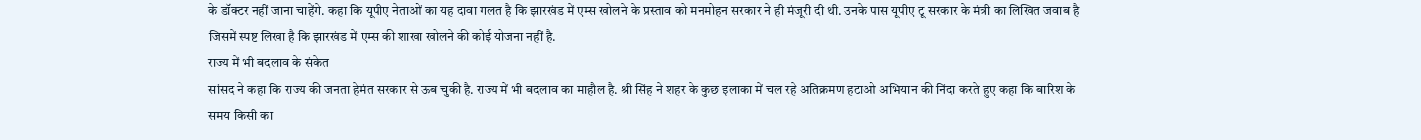के डॉक्टर नहीं जाना चाहेंगे. कहा कि यूपीए नेताओं का यह दावा गलत है कि झारखंड में एम्स खोलने के प्रस्ताव को मनमोहन सरकार ने ही मंजूरी दी थी. उनके पास यूपीए टू सरकार के मंत्री का लिखित जवाब है जिसमें स्पष्ट लिखा है कि झारखंड में एम्स की शाखा खोलने की कोई योजना नहीं है.
राज्य में भी बदलाव के संकेत
सांसद ने कहा कि राज्य की जनता हेमंत सरकार से ऊब चुकी है. राज्य में भी बदलाव का माहौल है. श्री सिंह ने शहर के कुछ इलाका में चल रहे अतिक्रमण हटाओ अभियान की निंदा करते हुए कहा कि बारिश के समय किसी का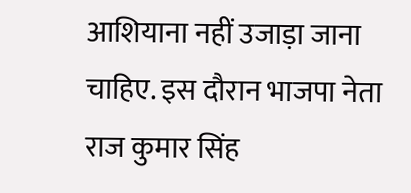आशियाना नहीं उजाड़ा जाना चाहिए. इस दौरान भाजपा नेता राज कुमार सिंह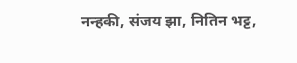नन्हकी, संजय झा, नितिन भट्ट,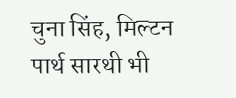चुना सिंह, मिल्टन पार्थ सारथी भी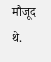मौजूद थे.